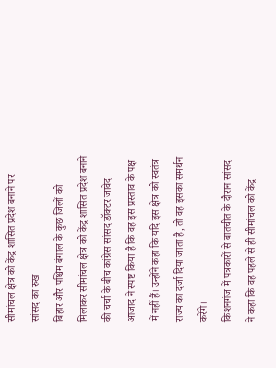सीमांचल क्षेत्र को केंद्र शासित प्रदेश बनाने पर सांसद का रुख
बिहार और पश्चिम बंगाल के कुछ जिलों को मिलाकर सीमांचल क्षेत्र को केंद्र शासित प्रदेश बनाने की चर्चा के बीच कांग्रेस सांसद डॉक्टर जावेद आजाद ने स्पष्ट किया है कि वह इस प्रस्ताव के पक्ष में नहीं हैं। उन्होंने कहा कि यदि इस क्षेत्र को स्वतंत्र राज्य का दर्जा दिया जाता है, तो वह इसका समर्थन करेंगे।
किशनगंज में पत्रकारों से बातचीत के दौरान सांसद ने कहा कि वह पहले से ही सीमांचल को केंद्र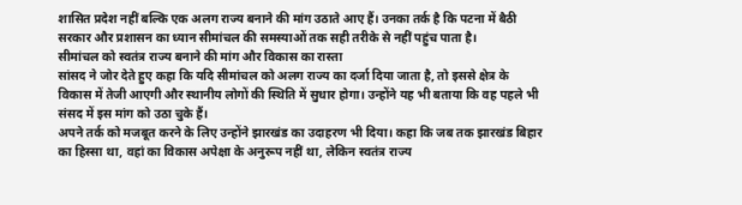शासित प्रदेश नहीं बल्कि एक अलग राज्य बनाने की मांग उठाते आए हैं। उनका तर्क है कि पटना में बैठी सरकार और प्रशासन का ध्यान सीमांचल की समस्याओं तक सही तरीके से नहीं पहुंच पाता है।
सीमांचल को स्वतंत्र राज्य बनाने की मांग और विकास का रास्ता
सांसद ने जोर देते हुए कहा कि यदि सीमांचल को अलग राज्य का दर्जा दिया जाता है, तो इससे क्षेत्र के विकास में तेजी आएगी और स्थानीय लोगों की स्थिति में सुधार होगा। उन्होंने यह भी बताया कि वह पहले भी संसद में इस मांग को उठा चुके हैं।
अपने तर्क को मजबूत करने के लिए उन्होंने झारखंड का उदाहरण भी दिया। कहा कि जब तक झारखंड बिहार का हिस्सा था, वहां का विकास अपेक्षा के अनुरूप नहीं था, लेकिन स्वतंत्र राज्य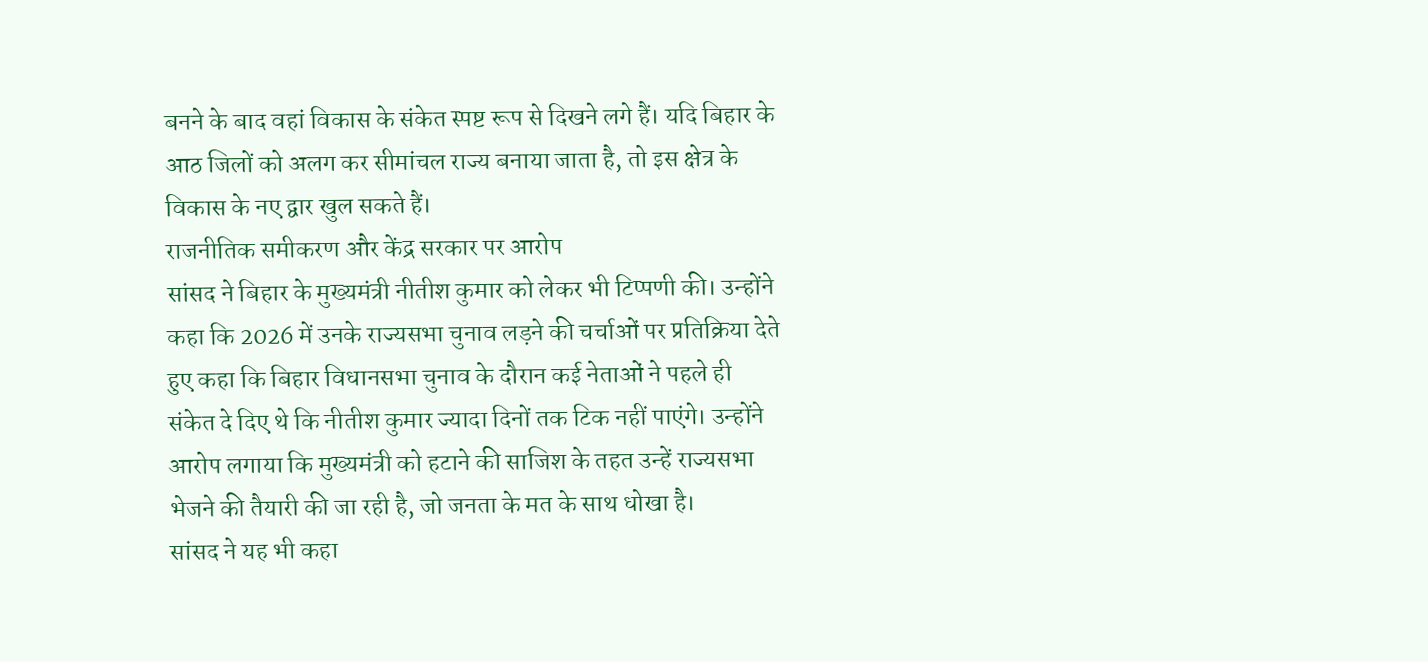बनने के बाद वहां विकास के संकेत स्पष्ट रूप से दिखने लगे हैं। यदि बिहार के आठ जिलों को अलग कर सीमांचल राज्य बनाया जाता है, तो इस क्षेत्र के विकास के नए द्वार खुल सकते हैं।
राजनीतिक समीकरण और केंद्र सरकार पर आरोप
सांसद ने बिहार के मुख्यमंत्री नीतीश कुमार को लेकर भी टिप्पणी की। उन्होंने कहा कि 2026 में उनके राज्यसभा चुनाव लड़ने की चर्चाओं पर प्रतिक्रिया देते हुए कहा कि बिहार विधानसभा चुनाव के दौरान कई नेताओं ने पहले ही संकेत दे दिए थे कि नीतीश कुमार ज्यादा दिनों तक टिक नहीं पाएंगे। उन्होंने आरोप लगाया कि मुख्यमंत्री को हटाने की साजिश के तहत उन्हें राज्यसभा भेजने की तैयारी की जा रही है, जो जनता के मत के साथ धोखा है।
सांसद ने यह भी कहा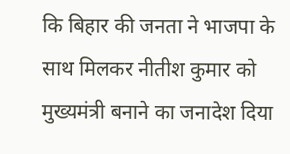कि बिहार की जनता ने भाजपा के साथ मिलकर नीतीश कुमार को मुख्यमंत्री बनाने का जनादेश दिया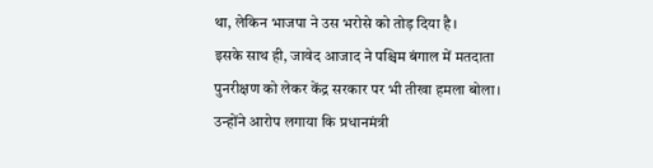था, लेकिन भाजपा ने उस भरोसे को तोड़ दिया है।
इसके साथ ही, जावेद आजाद ने पश्चिम बंगाल में मतदाता पुनरीक्षण को लेकर केंद्र सरकार पर भी तीखा हमला बोला। उन्होंने आरोप लगाया कि प्रधानमंत्री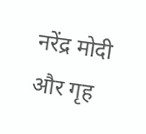नरेंद्र मोदी और गृह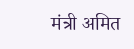मंत्री अमित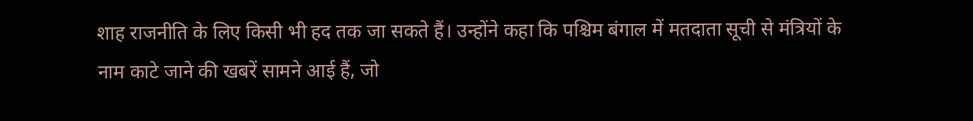शाह राजनीति के लिए किसी भी हद तक जा सकते हैं। उन्होंने कहा कि पश्चिम बंगाल में मतदाता सूची से मंत्रियों के नाम काटे जाने की खबरें सामने आई हैं, जो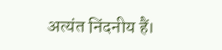अत्यंत निंदनीय हैं।